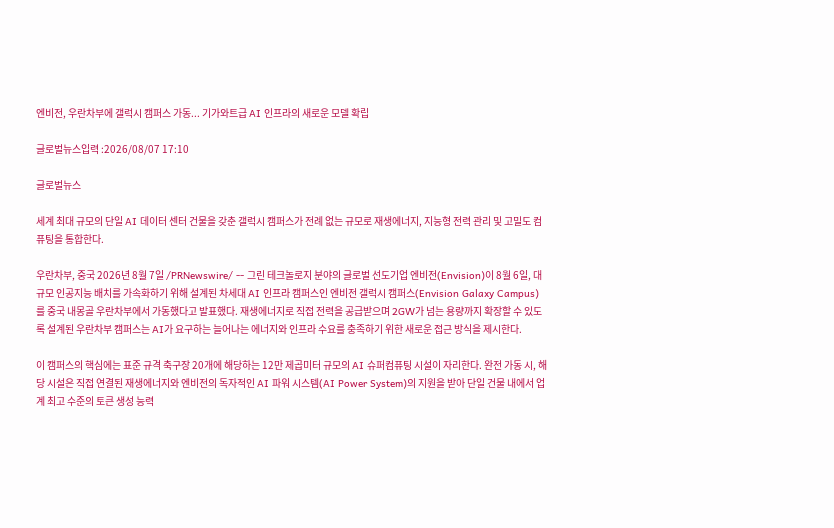엔비전, 우란차부에 갤럭시 캠퍼스 가동... 기가와트급 AI 인프라의 새로운 모델 확립

글로벌뉴스입력 :2026/08/07 17:10

글로벌뉴스

세계 최대 규모의 단일 AI 데이터 센터 건물을 갖춘 갤럭시 캠퍼스가 전례 없는 규모로 재생에너지, 지능형 전력 관리 및 고밀도 컴퓨팅을 통합한다.

우란차부, 중국 2026년 8월 7일 /PRNewswire/ -- 그린 테크놀로지 분야의 글로벌 선도기업 엔비전(Envision)이 8월 6일, 대규모 인공지능 배치를 가속화하기 위해 설계된 차세대 AI 인프라 캠퍼스인 엔비전 갤럭시 캠퍼스(Envision Galaxy Campus)를 중국 내몽골 우란차부에서 가동했다고 발표했다. 재생에너지로 직접 전력을 공급받으며 2GW가 넘는 용량까지 확장할 수 있도록 설계된 우란차부 캠퍼스는 AI가 요구하는 늘어나는 에너지와 인프라 수요를 충족하기 위한 새로운 접근 방식을 제시한다.

이 캠퍼스의 핵심에는 표준 규격 축구장 20개에 해당하는 12만 제곱미터 규모의 AI 슈퍼컴퓨팅 시설이 자리한다. 완전 가동 시, 해당 시설은 직접 연결된 재생에너지와 엔비전의 독자적인 AI 파워 시스템(AI Power System)의 지원을 받아 단일 건물 내에서 업계 최고 수준의 토큰 생성 능력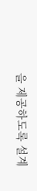을 제공하도록 설계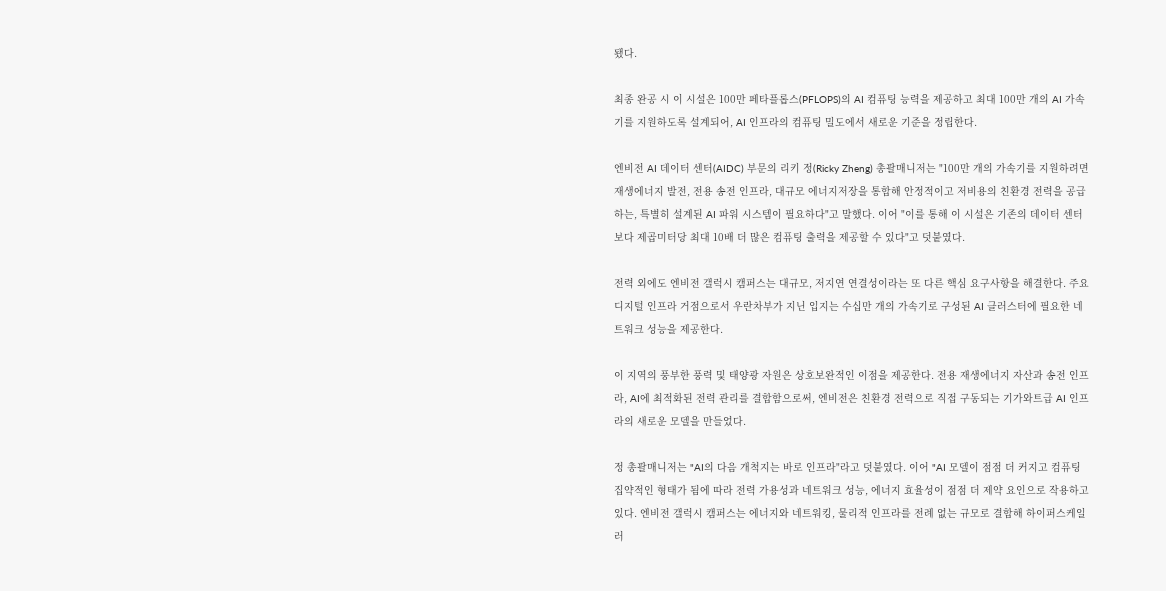됐다.

최종 완공 시 이 시설은 100만 페타플롭스(PFLOPS)의 AI 컴퓨팅 능력을 제공하고 최대 100만 개의 AI 가속기를 지원하도록 설계되어, AI 인프라의 컴퓨팅 밀도에서 새로운 기준을 정립한다.

엔비전 AI 데이터 센터(AIDC) 부문의 리키 정(Ricky Zheng) 총괄매니저는 "100만 개의 가속기를 지원하려면 재생에너지 발전, 전용 송전 인프라, 대규모 에너지저장을 통합해 안정적이고 저비용의 친환경 전력을 공급하는, 특별히 설계된 AI 파워 시스템이 필요하다"고 말했다. 이어 "이를 통해 이 시설은 기존의 데이터 센터보다 제곱미터당 최대 10배 더 많은 컴퓨팅 출력을 제공할 수 있다"고 덧붙였다.

전력 외에도 엔비전 갤럭시 캠퍼스는 대규모, 저지연 연결성이라는 또 다른 핵심 요구사항을 해결한다. 주요 디지털 인프라 거점으로서 우란차부가 지닌 입지는 수십만 개의 가속기로 구성된 AI 클러스터에 필요한 네트워크 성능을 제공한다.

이 지역의 풍부한 풍력 및 태양광 자원은 상호보완적인 이점을 제공한다. 전용 재생에너지 자산과 송전 인프라, AI에 최적화된 전력 관리를 결합함으로써, 엔비전은 친환경 전력으로 직접 구동되는 기가와트급 AI 인프라의 새로운 모델을 만들었다.

정 총괄매니저는 "AI의 다음 개척지는 바로 인프라"라고 덧붙였다. 이어 "AI 모델이 점점 더 커지고 컴퓨팅 집약적인 형태가 됨에 따라 전력 가용성과 네트워크 성능, 에너지 효율성이 점점 더 제약 요인으로 작용하고 있다. 엔비전 갤럭시 캠퍼스는 에너지와 네트워킹, 물리적 인프라를 전례 없는 규모로 결합해 하이퍼스케일러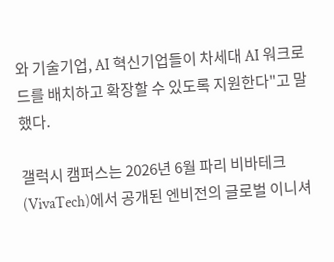와 기술기업, AI 혁신기업들이 차세대 AI 워크로드를 배치하고 확장할 수 있도록 지원한다"고 말했다.

갤럭시 캠퍼스는 2026년 6월 파리 비바테크(VivaTech)에서 공개된 엔비전의 글로벌 이니셔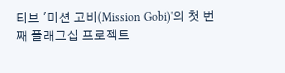티브 '미션 고비(Mission Gobi)'의 첫 번째 플래그십 프로젝트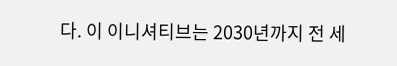다. 이 이니셔티브는 2030년까지 전 세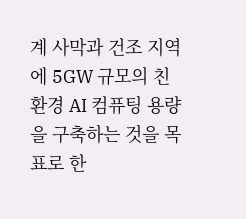계 사막과 건조 지역에 5GW 규모의 친환경 AI 컴퓨팅 용량을 구축하는 것을 목표로 한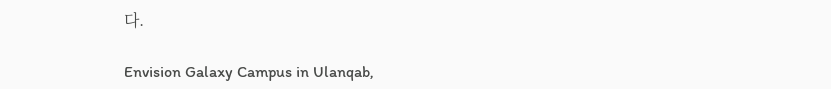다.

Envision Galaxy Campus in Ulanqab,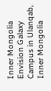Inner Mongolia
Envision Galaxy Campus in Ulanqab, Inner Mongolia